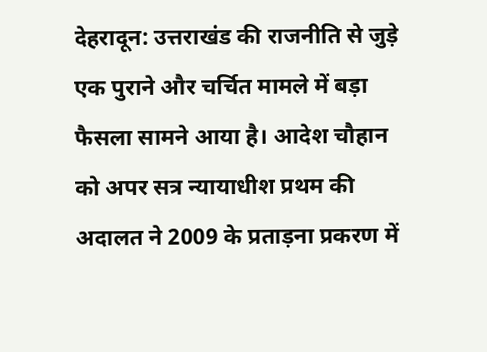देहरादून: उत्तराखंड की राजनीति से जुड़े एक पुराने और चर्चित मामले में बड़ा फैसला सामने आया है। आदेश चौहान को अपर सत्र न्यायाधीश प्रथम की अदालत ने 2009 के प्रताड़ना प्रकरण में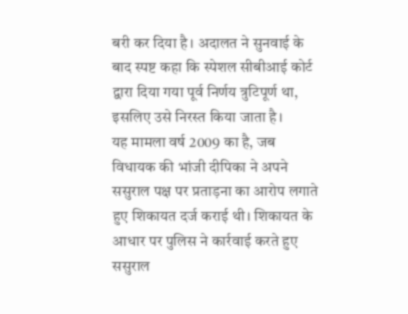बरी कर दिया है। अदालत ने सुनवाई के बाद स्पष्ट कहा कि स्पेशल सीबीआई कोर्ट द्वारा दिया गया पूर्व निर्णय त्रुटिपूर्ण था, इसलिए उसे निरस्त किया जाता है।
यह मामला वर्ष 2009 का है, जब विधायक की भांजी दीपिका ने अपने ससुराल पक्ष पर प्रताड़ना का आरोप लगाते हुए शिकायत दर्ज कराई थी। शिकायत के आधार पर पुलिस ने कार्रवाई करते हुए ससुराल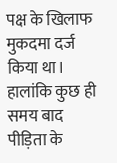पक्ष के खिलाफ मुकदमा दर्ज किया था। हालांकि कुछ ही समय बाद पीड़िता के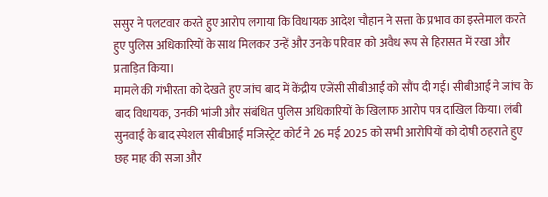ससुर ने पलटवार करते हुए आरोप लगाया कि विधायक आदेश चौहान ने सत्ता के प्रभाव का इस्तेमाल करते हुए पुलिस अधिकारियों के साथ मिलकर उन्हें और उनके परिवार को अवैध रूप से हिरासत में रखा और प्रताड़ित किया।
मामले की गंभीरता को देखते हुए जांच बाद में केंद्रीय एजेंसी सीबीआई को सौंप दी गई। सीबीआई ने जांच के बाद विधायक, उनकी भांजी और संबंधित पुलिस अधिकारियों के खिलाफ आरोप पत्र दाखिल किया। लंबी सुनवाई के बाद स्पेशल सीबीआई मजिस्ट्रेट कोर्ट ने 26 मई 2025 को सभी आरोपियों को दोषी ठहराते हुए छह माह की सजा और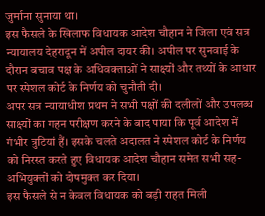जुर्माना सुनाया था।
इस फैसले के खिलाफ विधायक आदेश चौहान ने जिला एवं सत्र न्यायालय देहरादून में अपील दायर की। अपील पर सुनवाई के दौरान बचाव पक्ष के अधिवक्ताओं ने साक्ष्यों और तथ्यों के आधार पर स्पेशल कोर्ट के निर्णय को चुनौती दी।
अपर सत्र न्यायाधीश प्रथम ने सभी पक्षों की दलीलों और उपलब्ध साक्ष्यों का गहन परीक्षण करने के बाद पाया कि पूर्व आदेश में गंभीर त्रुटियां हैं। इसके चलते अदालत ने स्पेशल कोर्ट के निर्णय को निरस्त करते हुए विधायक आदेश चौहान समेत सभी सह-अभियुक्तों को दोषमुक्त कर दिया।
इस फैसले से न केवल विधायक को बड़ी राहत मिली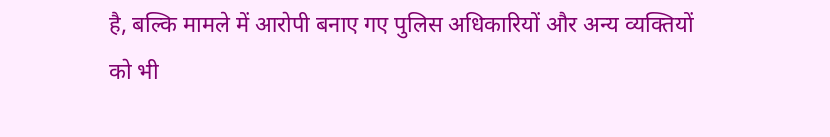है, बल्कि मामले में आरोपी बनाए गए पुलिस अधिकारियों और अन्य व्यक्तियों को भी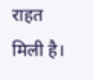राहत मिली है।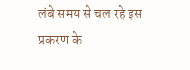लंबे समय से चल रहे इस प्रकरण के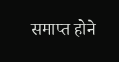समाप्त होने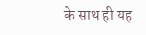के साथ ही यह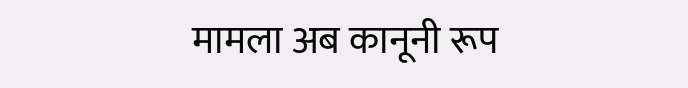मामला अब कानूनी रूप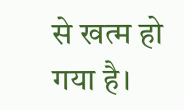से खत्म हो गया है।